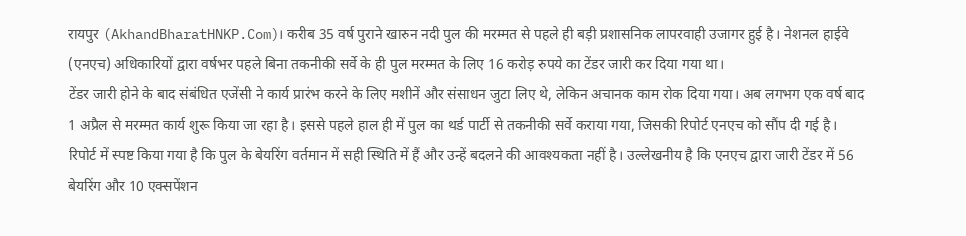रायपुर (AkhandBharatHNKP.Com)। करीब 35 वर्ष पुराने खारुन नदी पुल की मरम्मत से पहले ही बड़ी प्रशासनिक लापरवाही उजागर हुई है। नेशनल हाईवे (एनएच) अधिकारियों द्वारा वर्षभर पहले बिना तकनीकी सर्वे के ही पुल मरम्मत के लिए 16 करोड़ रुपये का टेंडर जारी कर दिया गया था।
टेंडर जारी होने के बाद संबंधित एजेंसी ने कार्य प्रारंभ करने के लिए मशीनें और संसाधन जुटा लिए थे, लेकिन अचानक काम रोक दिया गया। अब लगभग एक वर्ष बाद 1 अप्रैल से मरम्मत कार्य शुरू किया जा रहा है। इससे पहले हाल ही में पुल का थर्ड पार्टी से तकनीकी सर्वे कराया गया, जिसकी रिपोर्ट एनएच को सौंप दी गई है। रिपोर्ट में स्पष्ट किया गया है कि पुल के बेयरिंग वर्तमान में सही स्थिति में हैं और उन्हें बदलने की आवश्यकता नहीं है। उल्लेखनीय है कि एनएच द्वारा जारी टेंडर में 56 बेयरिंग और 10 एक्सपेंशन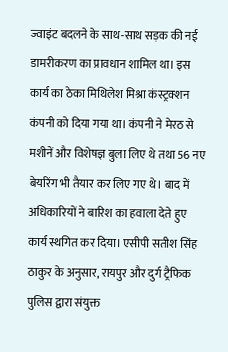ज्वाइंट बदलने के साथ-साथ सड़क की नई डामरीकरण का प्रावधान शामिल था। इस कार्य का ठेका मिथिलेश मिश्रा कंस्ट्रक्शन कंपनी को दिया गया था। कंपनी ने मेरठ से मशीनें और विशेषज्ञ बुला लिए थे तथा 56 नए बेयरिंग भी तैयार कर लिए गए थे। बाद में अधिकारियों ने बारिश का हवाला देते हुए कार्य स्थगित कर दिया। एसीपी सतीश सिंह ठाकुर के अनुसार, रायपुर और दुर्ग ट्रैफिक पुलिस द्वारा संयुक्त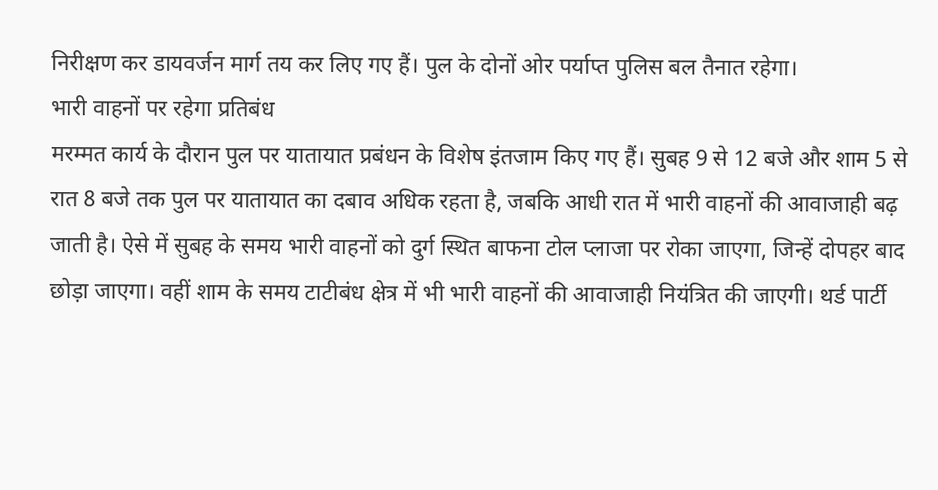निरीक्षण कर डायवर्जन मार्ग तय कर लिए गए हैं। पुल के दोनों ओर पर्याप्त पुलिस बल तैनात रहेगा।
भारी वाहनों पर रहेगा प्रतिबंध
मरम्मत कार्य के दौरान पुल पर यातायात प्रबंधन के विशेष इंतजाम किए गए हैं। सुबह 9 से 12 बजे और शाम 5 से रात 8 बजे तक पुल पर यातायात का दबाव अधिक रहता है, जबकि आधी रात में भारी वाहनों की आवाजाही बढ़ जाती है। ऐसे में सुबह के समय भारी वाहनों को दुर्ग स्थित बाफना टोल प्लाजा पर रोका जाएगा, जिन्हें दोपहर बाद छोड़ा जाएगा। वहीं शाम के समय टाटीबंध क्षेत्र में भी भारी वाहनों की आवाजाही नियंत्रित की जाएगी। थर्ड पार्टी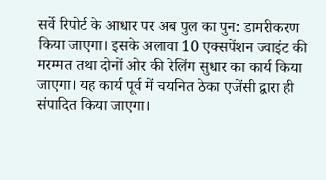सर्वे रिपोर्ट के आधार पर अब पुल का पुन: डामरीकरण किया जाएगा। इसके अलावा 10 एक्सपेंशन ज्वाइंट की मरम्मत तथा दोनों ओर की रेलिंग सुधार का कार्य किया जाएगा। यह कार्य पूर्व में चयनित ठेका एजेंसी द्वारा ही संपादित किया जाएगा।